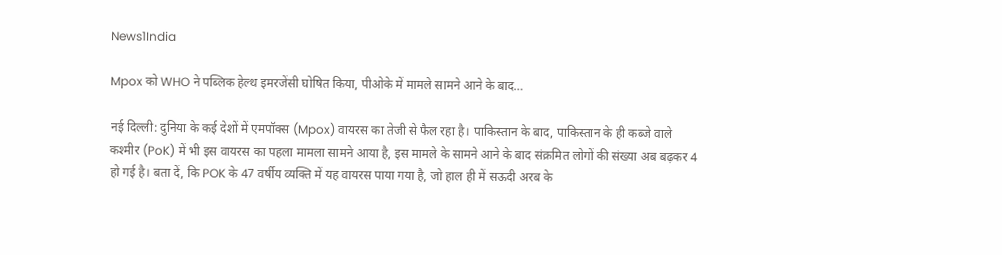News1India

Mpox को WHO ने पब्लिक हेल्थ इमरजेंसी घोषित किया, पीओके में मामले सामने आने के बाद…

नई दिल्ली: दुनिया के कई देशों में एमपॉक्स (Mpox) वायरस का तेजी से फैल रहा है। पाकिस्तान के बाद, पाकिस्तान के ही कब्जे वाले कश्मीर (PoK) में भी इस वायरस का पहला मामला सामने आया है, इस मामले के सामने आने के बाद संक्रमित लोगों की संख्या अब बढ़कर 4 हो गई है। बता दें, कि POK के 47 वर्षीय व्यक्ति में यह वायरस पाया गया है, जो हाल ही में सऊदी अरब के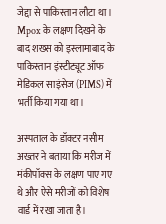जेद्दा से पाकिस्तान लौटा था। Mpox के लक्षण दिखने के बाद शख्स को इस्लामाबाद के पाकिस्तान इंस्टीट्यूट ऑफ मेडिकल साइंसेज (PIMS) में भर्ती किया गया था।

अस्पताल के डॉक्टर नसीम अख्तर ने बताया कि मरीज में मंकीपॉक्स के लक्षण पाए गए थे और ऐसे मरीजों को विशेष वार्ड में रखा जाता है।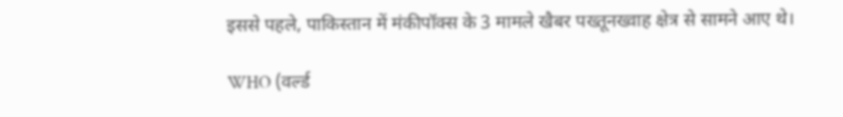इससे पहले, पाकिस्तान में मंकीपॉक्स के 3 मामले खैबर पख्तूनख्वाह क्षेत्र से सामने आए थे।

WHO (वर्ल्ड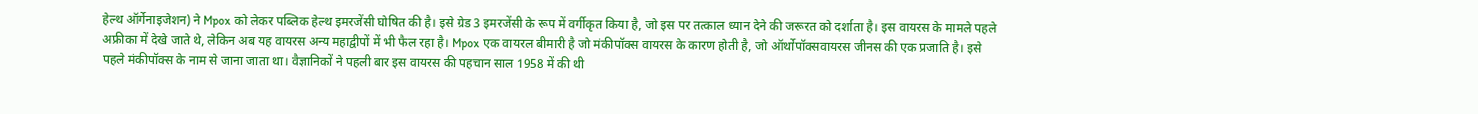हेल्थ ऑर्गेनाइजेशन) ने Mpox को लेकर पब्लिक हेल्थ इमरजेंसी घोषित की है। इसे ग्रेड 3 इमरजेंसी के रूप में वर्गीकृत किया है, जो इस पर तत्काल ध्यान देने की जरूरत को दर्शाता है। इस वायरस के मामले पहले अफ्रीका में देखे जाते थे, लेकिन अब यह वायरस अन्य महाद्वीपों में भी फैल रहा है। Mpox एक वायरल बीमारी है जो मंकीपॉक्स वायरस के कारण होती है, जो ऑर्थोपॉक्सवायरस जीनस की एक प्रजाति है। इसे पहले मंकीपॉक्स के नाम से जाना जाता था। वैज्ञानिकों ने पहली बार इस वायरस की पहचान साल 1958 में की थी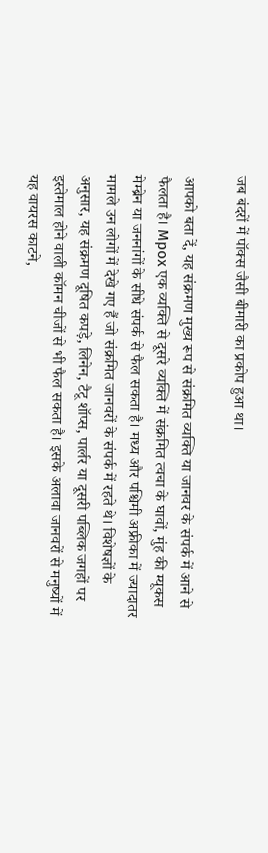जब बंदरों में पॉक्स जैसी बीमारी का प्रकोप हुआ था।

आपको बता दें, यह संक्रमण मुख्य रूप से संक्रमित व्यक्ति या जानवर के संपर्क में आने से फैलता है। Mpox एक व्यक्ति से दूसरे व्यक्ति में संक्रमित त्वचा के घावों, मुंह की म्यूकस मेम्ब्रेन या जननांगों के सीधे संपर्क से फैल सकता है। मध्य और पश्चिमी अफ्रीका में ज्यादातर मामले उन लोगों में देखे गए हैं जो संक्रमित जानवरों के संपर्क में रहते थे। विशेषज्ञों के अनुसार, यह संक्रमण दूषित कपड़े, लिनेन, टैटू शॉप्स, पार्लर या दूसरी पब्लिक जगहों पर इस्तेमाल होने वाली कॉमन चीजों से भी फैल सकता है। इसके अलावा जानवरों से मनुष्यों में यह वायरस काटने,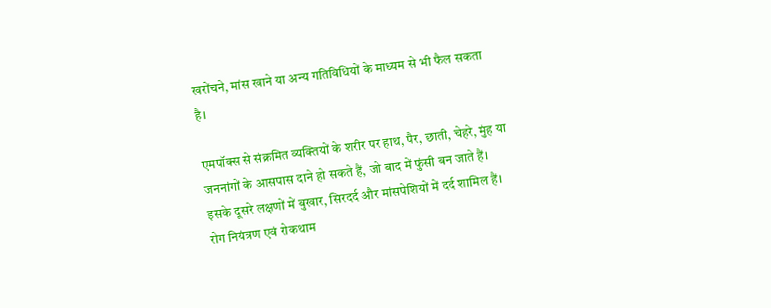खरोंचने, मांस खाने या अन्य गतिविधियों के माध्यम से भी फैल सकता है।

एमपॉक्स से संक्रमित व्यक्तियों के शरीर पर हाथ, पैर, छाती, चेहरे, मुंह या जननांगों के आसपास दाने हो सकते हैं, जो बाद में फुंसी बन जाते हैं। इसके दूसरे लक्षणों में बुखार, सिरदर्द और मांसपेशियों में दर्द शामिल हैं। रोग नियंत्रण एवं रोकथाम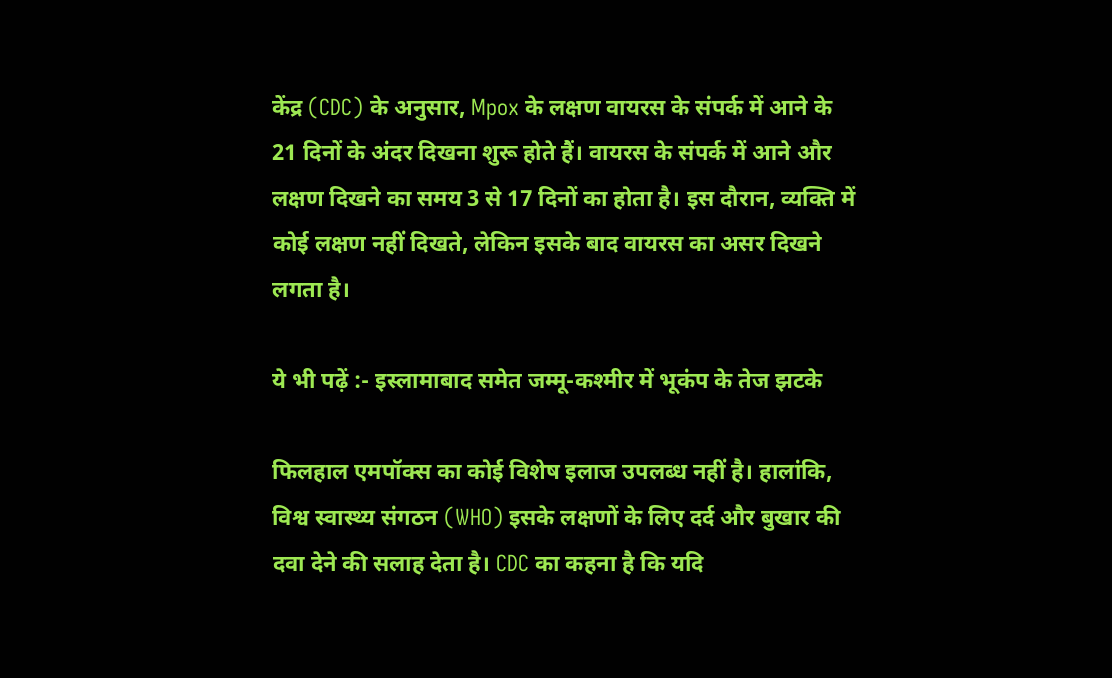केंद्र (CDC) के अनुसार, Mpox के लक्षण वायरस के संपर्क में आने के 21 दिनों के अंदर दिखना शुरू होते हैं। वायरस के संपर्क में आने और लक्षण दिखने का समय 3 से 17 दिनों का होता है। इस दौरान, व्यक्ति में कोई लक्षण नहीं दिखते, लेकिन इसके बाद वायरस का असर दिखने लगता है।

ये भी पढ़ें :- इस्लामाबाद समेत जम्मू-कश्मीर में भूकंप के तेज झटके

फिलहाल एमपॉक्स का कोई विशेष इलाज उपलब्ध नहीं है। हालांकि, विश्व स्वास्थ्य संगठन (WHO) इसके लक्षणों के लिए दर्द और बुखार की दवा देने की सलाह देता है। CDC का कहना है कि यदि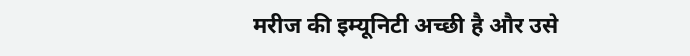मरीज की इम्यूनिटी अच्छी है और उसे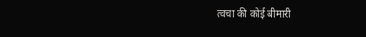त्वचा की कोई बीमारी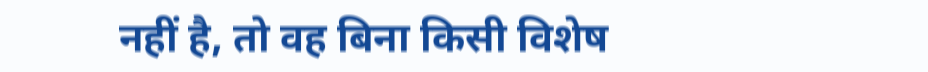नहीं है, तो वह बिना किसी विशेष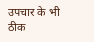उपचार के भी ठीक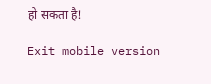हो सकता है!

Exit mobile version